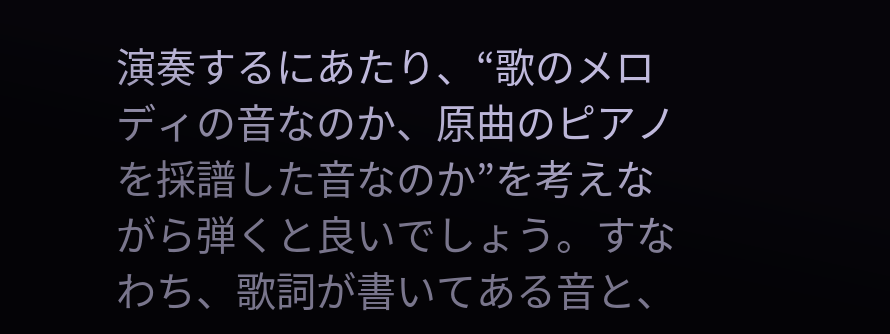演奏するにあたり、“歌のメロディの音なのか、原曲のピアノを採譜した音なのか”を考えながら弾くと良いでしょう。すなわち、歌詞が書いてある音と、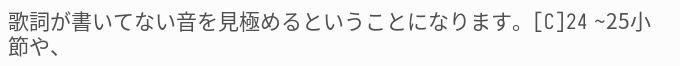歌詞が書いてない音を見極めるということになります。[C]24 ~25小節や、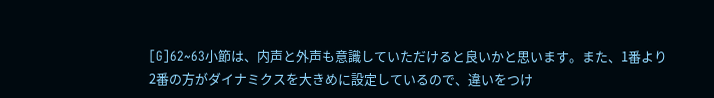[G]62~63小節は、内声と外声も意識していただけると良いかと思います。また、1番より2番の方がダイナミクスを大きめに設定しているので、違いをつけ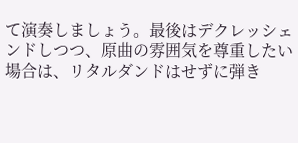て演奏しましょう。最後はデクレッシェンドしつつ、原曲の雰囲気を尊重したい場合は、リタルダンドはせずに弾き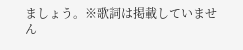ましょう。※歌詞は掲載していません